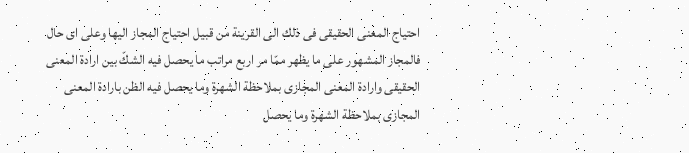احتياج المعنى الحقيقى فى ذلك الى القرينة من قبيل احتياج المجاز اليها وعلى اى حال فالمجاز المشهور على ما يظهر ممّا مر اربع مراتب ما يحصل فيه الشكّ بين ارادة المعنى الحقيقى وارادة المعنى المجازى بملاحظة الشهرة وما يحصل فيه الظن بارادة المعنى المجازى بملاحظة الشهرة وما يحصل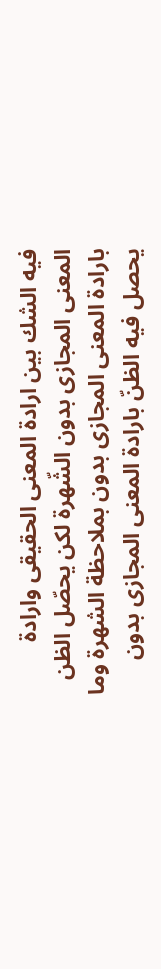فيه الشك بين ارادة المعنى الحقيقى وارادة المعنى المجازى بدون الشّهرة لكن يحصّل الظن بارادة المعنى المجازى بدون بملاحظة الشهرة وما يحصل فيه الظنّ بارادة المعنى المجازى بدون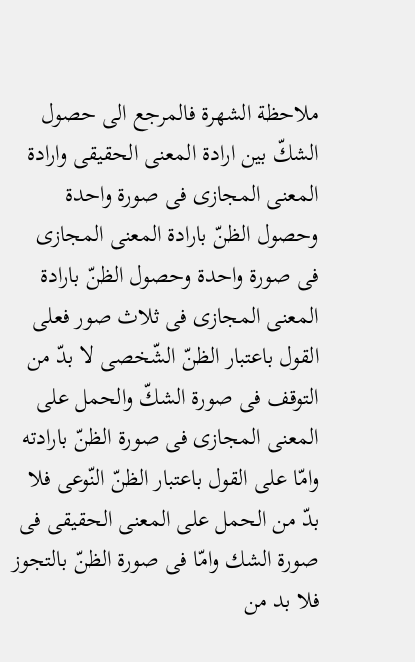ملاحظة الشهرة فالمرجع الى حصول الشكّ بين ارادة المعنى الحقيقى وارادة المعنى المجازى فى صورة واحدة وحصول الظنّ بارادة المعنى المجازى فى صورة واحدة وحصول الظنّ بارادة المعنى المجازى فى ثلاث صور فعلى القول باعتبار الظنّ الشّخصى لا بدّ من التوقف فى صورة الشكّ والحمل على المعنى المجازى فى صورة الظنّ بارادته وامّا على القول باعتبار الظنّ النّوعى فلا بدّ من الحمل على المعنى الحقيقى فى صورة الشك وامّا فى صورة الظنّ بالتجوز فلا بد من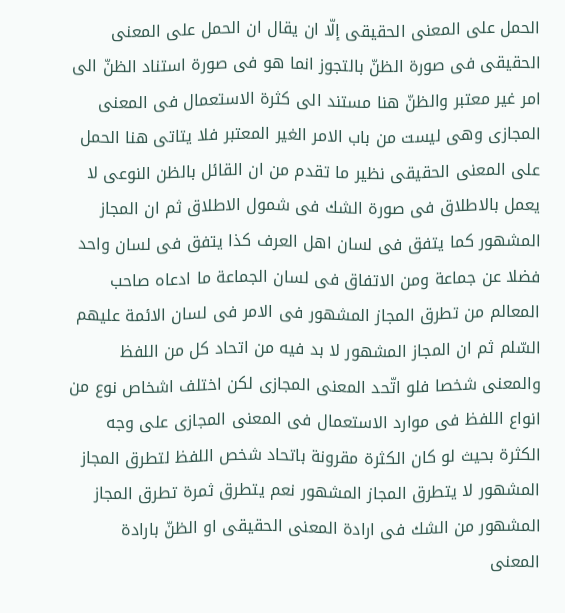الحمل على المعنى الحقيقى إلّا ان يقال ان الحمل على المعنى الحقيقى فى صورة الظنّ بالتجوز انما هو فى صورة استناد الظنّ الى امر غير معتبر والظنّ هنا مستند الى كثرة الاستعمال فى المعنى المجازى وهى ليست من باب الامر الغير المعتبر فلا يتاتى هنا الحمل على المعنى الحقيقى نظير ما تقدم من ان القائل بالظن النوعى لا يعمل بالاطلاق فى صورة الشك فى شمول الاطلاق ثم ان المجاز المشهور كما يتفق فى لسان اهل العرف كذا يتفق فى لسان واحد فضلا عن جماعة ومن الاتفاق فى لسان الجماعة ما ادعاه صاحب المعالم من تطرق المجاز المشهور فى الامر فى لسان الائمة عليهم السّلم ثم ان المجاز المشهور لا بد فيه من اتحاد كل من اللفظ والمعنى شخصا فلو اتّحد المعنى المجازى لكن اختلف اشخاص نوع من انواع اللفظ فى موارد الاستعمال فى المعنى المجازى على وجه الكثرة بحيث لو كان الكثرة مقرونة باتحاد شخص اللفظ لتطرق المجاز المشهور لا يتطرق المجاز المشهور نعم يتطرق ثمرة تطرق المجاز المشهور من الشك فى ارادة المعنى الحقيقى او الظنّ بارادة المعنى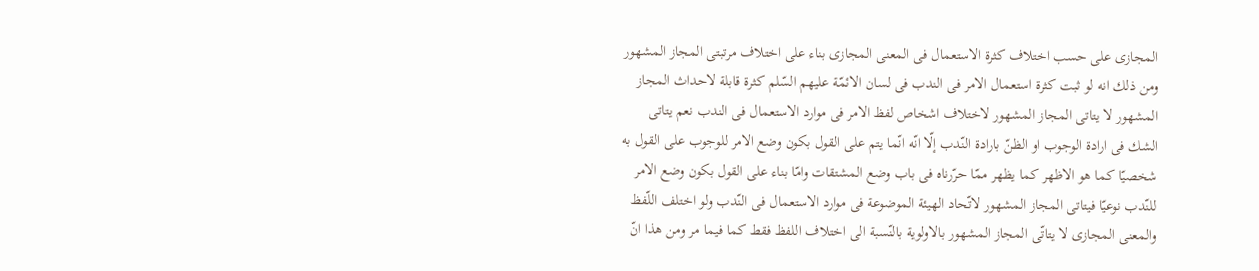المجازى على حسب اختلاف كثرة الاستعمال فى المعنى المجازى بناء على اختلاف مرتبتى المجاز المشهور ومن ذلك انه لو ثبت كثرة استعمال الامر فى الندب فى لسان الائمّة عليهم السّلم كثرة قابلة لاحداث المجاز المشهور لا يتاتى المجاز المشهور لاختلاف اشخاص لفظ الامر فى موارد الاستعمال فى الندب نعم يتاتى الشك فى ارادة الوجوب او الظنّ بارادة النّدب إلّا انّه انّما يتم على القول بكون وضع الامر للوجوب على القول به شخصيّا كما هو الاظهر كما يظهر ممّا حرّرناه فى باب وضع المشتقات وامّا بناء على القول بكون وضع الامر للنّدب نوعيّا فيتاتى المجاز المشهور لاتّحاد الهيئة الموضوعة فى موارد الاستعمال فى النّدب ولو اختلف اللّفظ والمعنى المجازى لا يتاتّى المجاز المشهور بالاولوية بالنّسبة الى اختلاف اللفظ فقط كما فيما مر ومن هذا انّ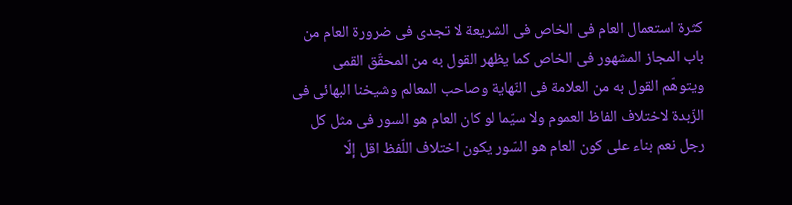كثرة استعمال العام فى الخاص فى الشريعة لا تجدى فى ضرورة العام من باب المجاز المشهور فى الخاص كما يظهر القول به من المحقّق القمى ويتوهّم القول به من العلامة فى النّهاية وصاحب المعالم وشيخنا البهائى فى الزّبدة لاختلاف الفاظ العموم ولا سيّما لو كان العام هو السور فى مثل كل رجل نعم بناء على كون العام هو السّور يكون اختلاف اللّفظ اقل إلّا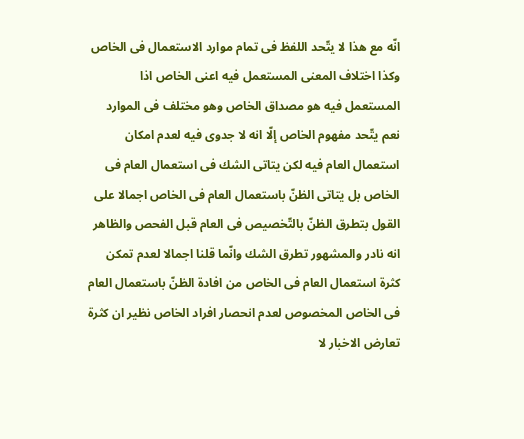انّه مع هذا لا يتّحد اللفظ فى تمام موارد الاستعمال فى الخاص وكذا اختلاف المعنى المستعمل فيه اعنى الخاص اذا المستعمل فيه هو مصداق الخاص وهو مختلف فى الموارد نعم يتّحد مفهوم الخاص إلّا انه لا جدوى فيه لعدم امكان استعمال العام فيه لكن يتاتى الشك فى استعمال العام فى الخاص بل يتاتى الظنّ باستعمال العام فى الخاص اجمالا على القول بتطرق الظنّ بالتّخصيص فى العام قبل الفحص والظاهر انه نادر والمشهور تطرق الشك وانّما قلنا اجمالا لعدم تمكن كثرة استعمال العام فى الخاص من افادة الظنّ باستعمال العام فى الخاص المخصوص لعدم انحصار افراد الخاص نظير ان كثرة تعارض الاخبار لا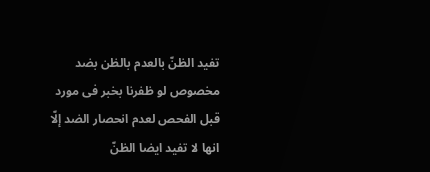تفيد الظنّ بالعدم بالظن بضد مخصوص لو ظفرنا بخبر فى مورد قبل الفحص لعدم انحصار الضد إلّا انها لا تفيد ايضا الظنّ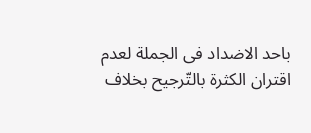باحد الاضداد فى الجملة لعدم اقتران الكثرة بالتّرجيح بخلاف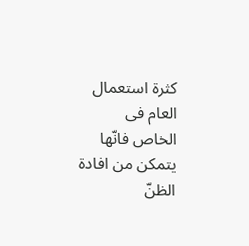كثرة استعمال العام فى الخاص فانّها يتمكن من افادة الظنّ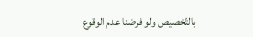بالتّخصيص ولو فرضنا عدم الوقوع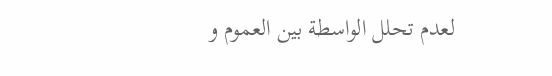لعدم تحلل الواسطة بين العموم و